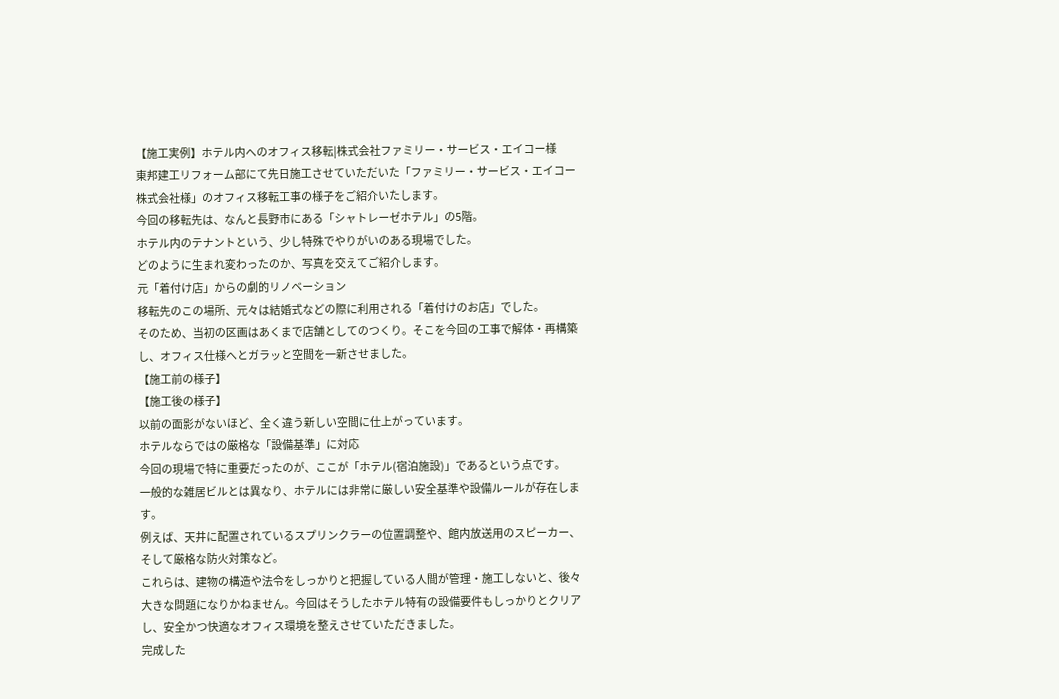【施工実例】ホテル内へのオフィス移転|株式会社ファミリー・サービス・エイコー様
東邦建工リフォーム部にて先日施工させていただいた「ファミリー・サービス・エイコー株式会社様」のオフィス移転工事の様子をご紹介いたします。
今回の移転先は、なんと長野市にある「シャトレーゼホテル」の5階。
ホテル内のテナントという、少し特殊でやりがいのある現場でした。
どのように生まれ変わったのか、写真を交えてご紹介します。
元「着付け店」からの劇的リノベーション
移転先のこの場所、元々は結婚式などの際に利用される「着付けのお店」でした。
そのため、当初の区画はあくまで店舗としてのつくり。そこを今回の工事で解体・再構築し、オフィス仕様へとガラッと空間を一新させました。
【施工前の様子】
【施工後の様子】
以前の面影がないほど、全く違う新しい空間に仕上がっています。
ホテルならではの厳格な「設備基準」に対応
今回の現場で特に重要だったのが、ここが「ホテル(宿泊施設)」であるという点です。
一般的な雑居ビルとは異なり、ホテルには非常に厳しい安全基準や設備ルールが存在します。
例えば、天井に配置されているスプリンクラーの位置調整や、館内放送用のスピーカー、そして厳格な防火対策など。
これらは、建物の構造や法令をしっかりと把握している人間が管理・施工しないと、後々大きな問題になりかねません。今回はそうしたホテル特有の設備要件もしっかりとクリアし、安全かつ快適なオフィス環境を整えさせていただきました。
完成した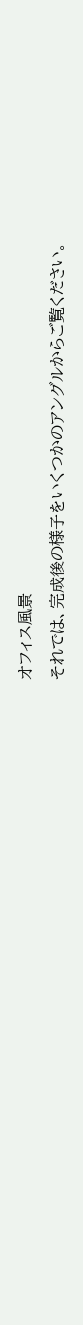オフィス風景
それでは、完成後の様子をいくつかのアングルからご覧ください。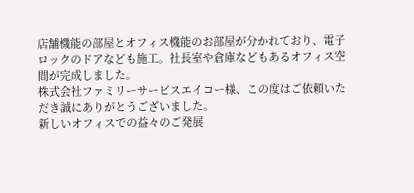店舗機能の部屋とオフィス機能のお部屋が分かれており、電子ロックのドアなども施工。社長室や倉庫などもあるオフィス空間が完成しました。
株式会社ファミリーサービスエイコー様、この度はご依頼いただき誠にありがとうございました。
新しいオフィスでの益々のご発展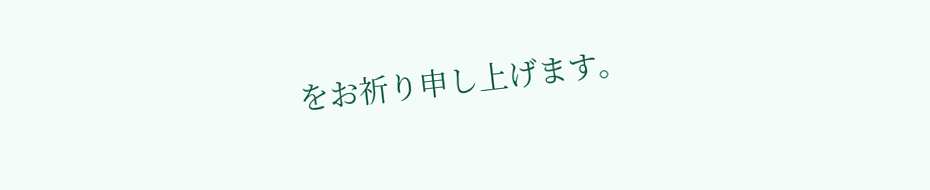をお祈り申し上げます。